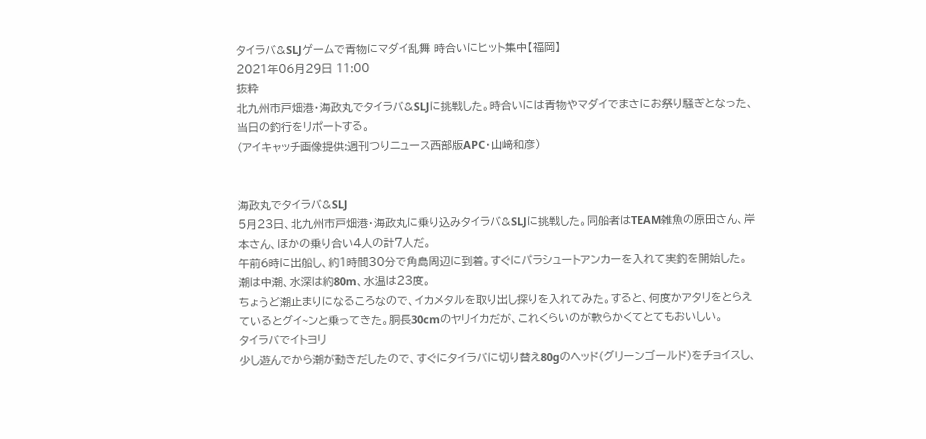タイラバ&SLJゲームで青物にマダイ乱舞 時合いにヒット集中【福岡】
2021年06月29日 11:00
抜粋
北九州市戸畑港・海政丸でタイラバ&SLJに挑戦した。時合いには青物やマダイでまさにお祭り騒ぎとなった、当日の釣行をリポートする。
(アイキャッチ画像提供:週刊つりニュース西部版APC・山﨑和彦)


海政丸でタイラバ&SLJ
5月23日、北九州市戸畑港・海政丸に乗り込みタイラバ&SLJに挑戦した。同船者はTEAM雑魚の原田さん、岸本さん、ほかの乗り合い4人の計7人だ。
午前6時に出船し、約1時間30分で角島周辺に到着。すぐにパラシュートアンカーを入れて実釣を開始した。潮は中潮、水深は約80m、水温は23度。
ちょうど潮止まりになるころなので、イカメタルを取り出し探りを入れてみた。すると、何度かアタリをとらえているとグイ~ンと乗ってきた。胴長30cmのヤリイカだが、これくらいのが軟らかくてとてもおいしい。
タイラバでイトヨリ
少し遊んでから潮が動きだしたので、すぐにタイラバに切り替え80gのヘッド(グリーンゴールド)をチョイスし、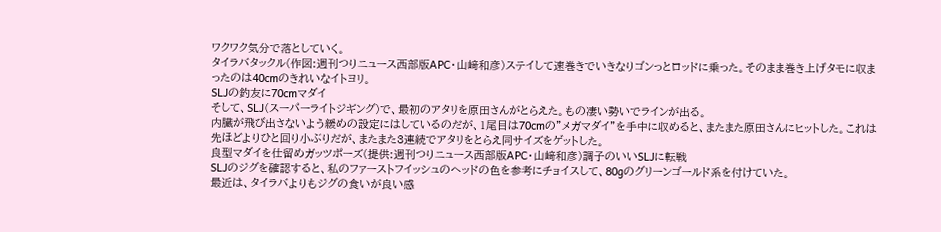ワクワク気分で落としていく。
タイラバタックル(作図:週刊つりニュース西部版APC・山﨑和彦)ステイして速巻きでいきなりゴンっとロッドに乗った。そのまま巻き上げタモに収まったのは40cmのきれいなイトヨリ。
SLJの釣友に70cmマダイ
そして、SLJ(スーパーライトジギング)で、最初のアタリを原田さんがとらえた。もの凄い勢いでラインが出る。
内臓が飛び出さないよう緩めの設定にはしているのだが、1尾目は70cmの”メガマダイ”を手中に収めると、またまた原田さんにヒットした。これは先ほどよりひと回り小ぶりだが、またまた3連続でアタリをとらえ同サイズをゲットした。
良型マダイを仕留めガッツポーズ(提供:週刊つりニュース西部版APC・山﨑和彦)調子のいいSLJに転戦
SLJのジグを確認すると、私のファーストフイッシュのヘッドの色を参考にチョイスして、80gのグリーンゴールド系を付けていた。
最近は、タイラバよりもジグの食いが良い感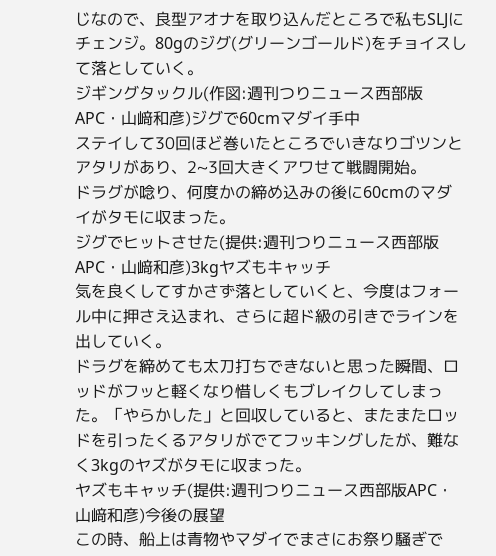じなので、良型アオナを取り込んだところで私もSLJにチェンジ。80gのジグ(グリーンゴールド)をチョイスして落としていく。
ジギングタックル(作図:週刊つりニュース西部版APC・山﨑和彦)ジグで60cmマダイ手中
ステイして30回ほど巻いたところでいきなりゴツンとアタリがあり、2~3回大きくアワせて戦闘開始。
ドラグが唸り、何度かの締め込みの後に60cmのマダイがタモに収まった。
ジグでヒットさせた(提供:週刊つりニュース西部版APC・山﨑和彦)3kgヤズもキャッチ
気を良くしてすかさず落としていくと、今度はフォール中に押さえ込まれ、さらに超ド級の引きでラインを出していく。
ドラグを締めても太刀打ちできないと思った瞬間、ロッドがフッと軽くなり惜しくもブレイクしてしまった。「やらかした」と回収していると、またまたロッドを引ったくるアタリがでてフッキングしたが、難なく3kgのヤズがタモに収まった。
ヤズもキャッチ(提供:週刊つりニュース西部版APC・山﨑和彦)今後の展望
この時、船上は青物やマダイでまさにお祭り騒ぎで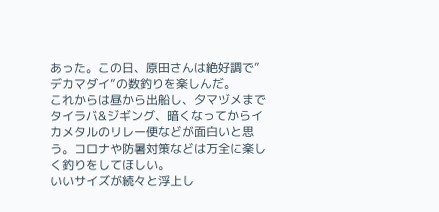あった。この日、原田さんは絶好調で”デカマダイ”の数釣りを楽しんだ。
これからは昼から出船し、夕マヅメまでタイラバ&ジギング、暗くなってからイカメタルのリレー便などが面白いと思う。コロナや防暑対策などは万全に楽しく釣りをしてほしい。
いいサイズが続々と浮上し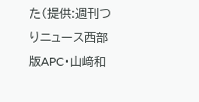た(提供:週刊つりニュース西部版APC・山﨑和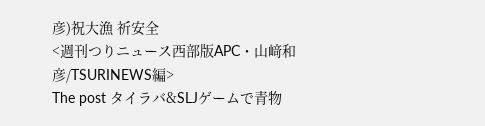彦)祝大漁 祈安全
<週刊つりニュース西部版APC・山﨑和彦/TSURINEWS編>
The post タイラバ&SLJゲームで青物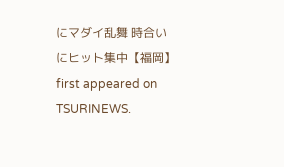にマダイ乱舞 時合いにヒット集中【福岡】 first appeared on TSURINEWS.